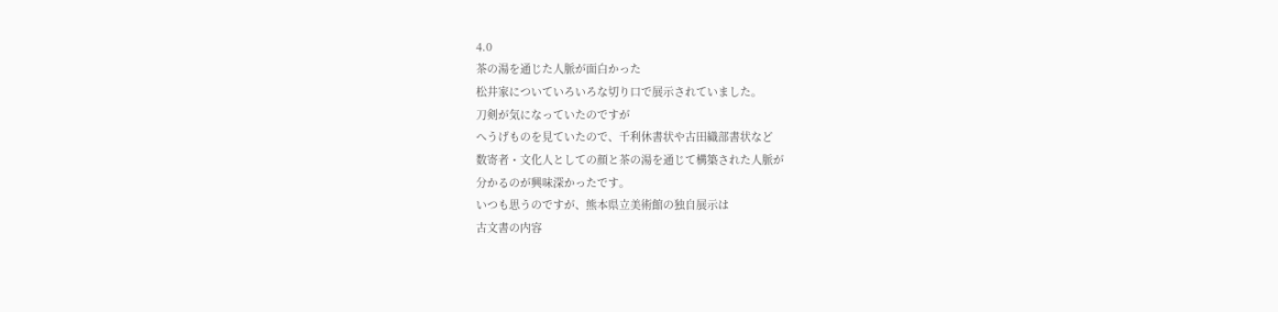4.0
茶の湯を通じた人脈が面白かった
松井家についていろいろな切り口で展示されていました。
刀剣が気になっていたのですが
へうげものを見ていたので、千利休書状や古田織部書状など
数寄者・文化人としての顔と茶の湯を通じて構築された人脈が
分かるのが興味深かったです。
いつも思うのですが、熊本県立美術館の独自展示は
古文書の内容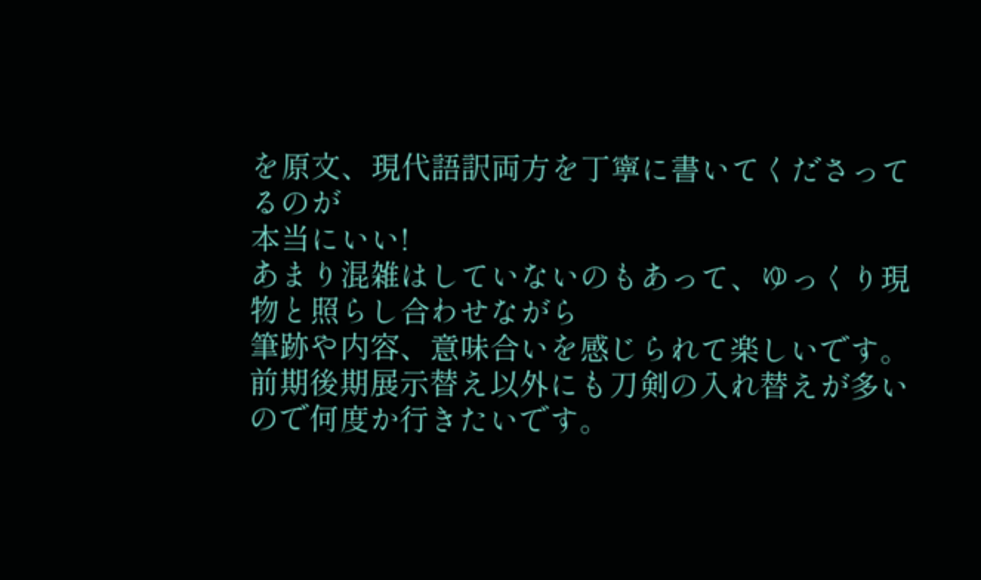を原文、現代語訳両方を丁寧に書いてくださってるのが
本当にいい!
あまり混雑はしていないのもあって、ゆっくり現物と照らし合わせながら
筆跡や内容、意味合いを感じられて楽しいです。
前期後期展示替え以外にも刀剣の入れ替えが多いので何度か行きたいです。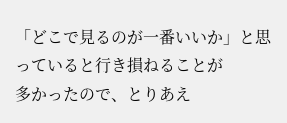「どこで見るのが一番いいか」と思っていると行き損ねることが
多かったので、とりあえ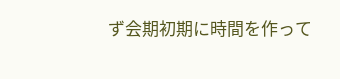ず会期初期に時間を作って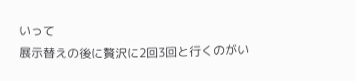いって
展示替えの後に贅沢に2回3回と行くのがい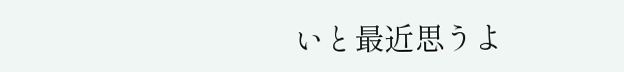いと最近思うよ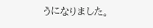うになりました。